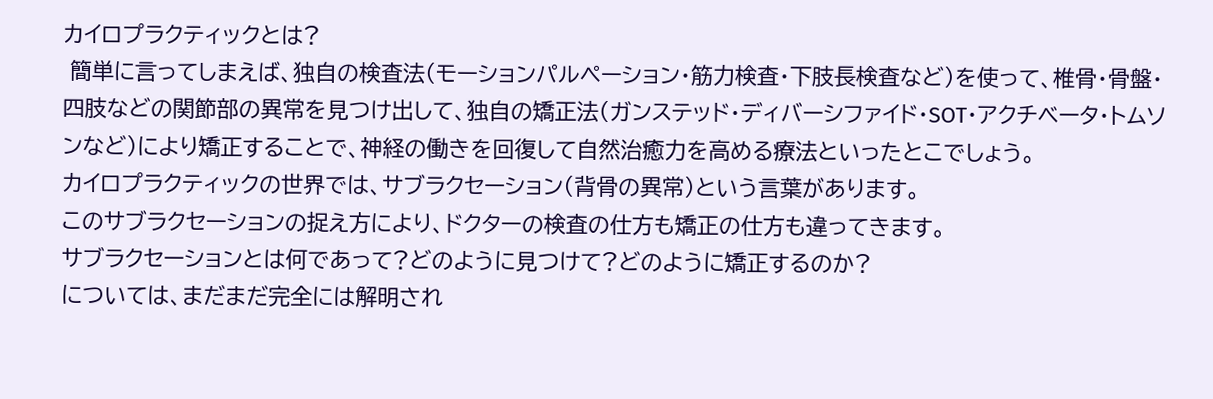カイロプラクティックとは?
 簡単に言ってしまえば、独自の検査法(モーションパルペーション・筋力検査・下肢長検査など)を使って、椎骨・骨盤・四肢などの関節部の異常を見つけ出して、独自の矯正法(ガンステッド・ディバーシファイド・SOT・アクチベータ・トムソンなど)により矯正することで、神経の働きを回復して自然治癒力を高める療法といったとこでしょう。
カイロプラクティックの世界では、サブラクセーション(背骨の異常)という言葉があります。
このサブラクセーションの捉え方により、ドクターの検査の仕方も矯正の仕方も違ってきます。
サブラクセーションとは何であって?どのように見つけて?どのように矯正するのか?
については、まだまだ完全には解明され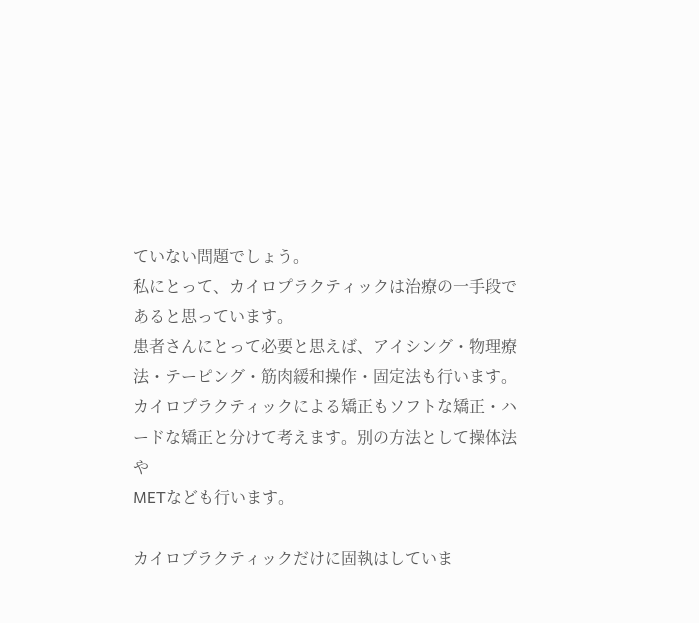ていない問題でしょう。
私にとって、カイロプラクティックは治療の一手段であると思っています。
患者さんにとって必要と思えば、アイシング・物理療法・テーピング・筋肉緩和操作・固定法も行います。
カイロプラクティックによる矯正もソフトな矯正・ハードな矯正と分けて考えます。別の方法として操体法や
METなども行います。

カイロプラクティックだけに固執はしていま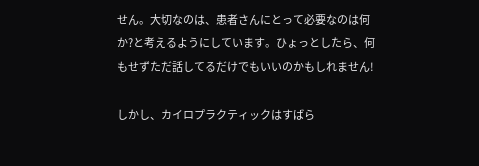せん。大切なのは、患者さんにとって必要なのは何か?と考えるようにしています。ひょっとしたら、何もせずただ話してるだけでもいいのかもしれません!

しかし、カイロプラクティックはすばら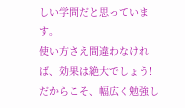しい学問だと思っています。
使い方さえ間違わなければ、効果は絶大でしょう!
だからこそ、幅広く勉強し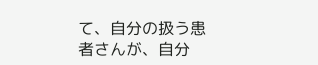て、自分の扱う患者さんが、自分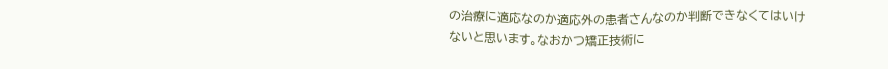の治療に適応なのか適応外の患者さんなのか判断できなくてはいけないと思います。なおかつ矯正技術に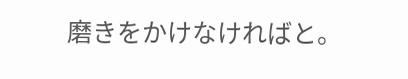磨きをかけなければと。